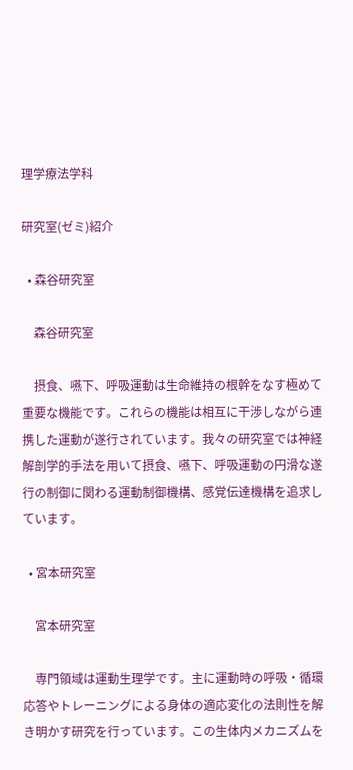理学療法学科

研究室(ゼミ)紹介

  • 森谷研究室

    森谷研究室

    摂食、嚥下、呼吸運動は生命維持の根幹をなす極めて重要な機能です。これらの機能は相互に干渉しながら連携した運動が遂行されています。我々の研究室では神経解剖学的手法を用いて摂食、嚥下、呼吸運動の円滑な遂行の制御に関わる運動制御機構、感覚伝達機構を追求しています。

  • 宮本研究室

    宮本研究室

    専門領域は運動生理学です。主に運動時の呼吸・循環応答やトレーニングによる身体の適応変化の法則性を解き明かす研究を行っています。この生体内メカニズムを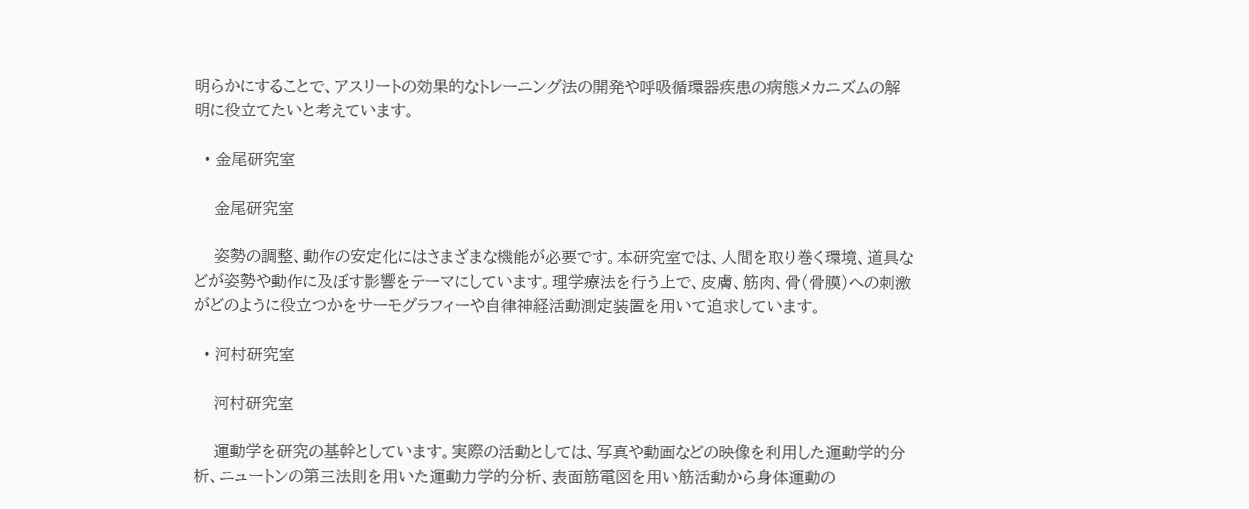明らかにすることで、アスリートの効果的なトレーニング法の開発や呼吸循環器疾患の病態メカニズムの解明に役立てたいと考えています。

  • 金尾研究室

    金尾研究室

    姿勢の調整、動作の安定化にはさまざまな機能が必要です。本研究室では、人間を取り巻く環境、道具などが姿勢や動作に及ぼす影響をテーマにしています。理学療法を行う上で、皮膚、筋肉、骨(骨膜)への刺激がどのように役立つかをサーモグラフィーや自律神経活動測定装置を用いて追求しています。

  • 河村研究室

    河村研究室

    運動学を研究の基幹としています。実際の活動としては、写真や動画などの映像を利用した運動学的分析、ニュートンの第三法則を用いた運動力学的分析、表面筋電図を用い筋活動から身体運動の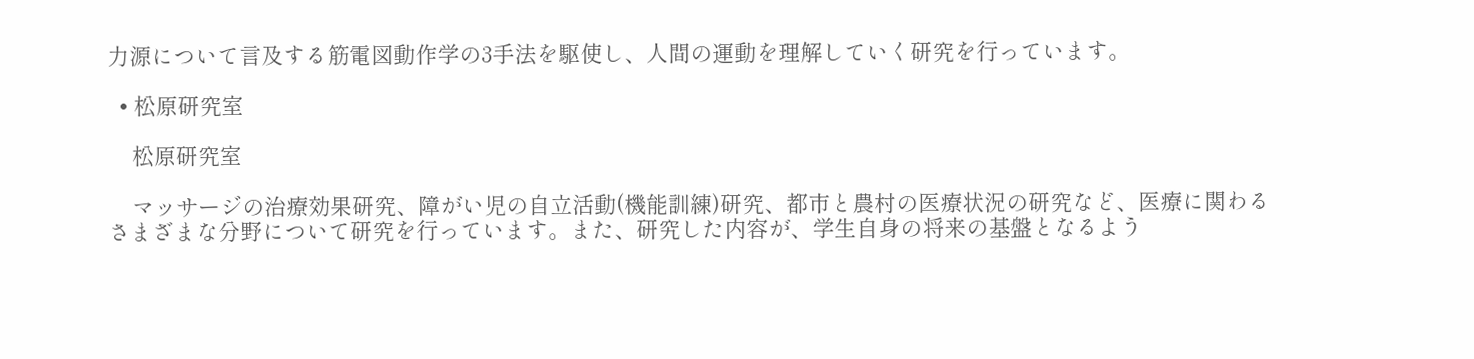力源について言及する筋電図動作学の3手法を駆使し、人間の運動を理解していく研究を行っています。

  • 松原研究室

    松原研究室

    マッサージの治療効果研究、障がい児の自立活動(機能訓練)研究、都市と農村の医療状況の研究など、医療に関わるさまざまな分野について研究を行っています。また、研究した内容が、学生自身の将来の基盤となるよう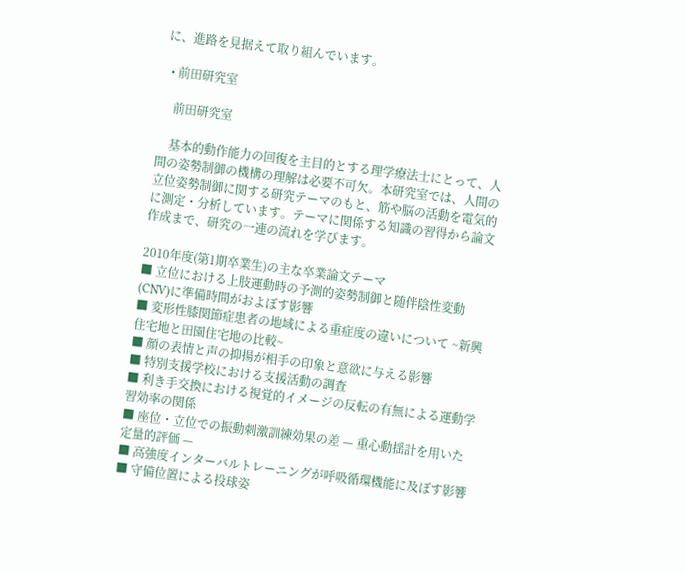に、進路を見据えて取り組んでいます。

  • 前田研究室

    前田研究室

    基本的動作能力の回復を主目的とする理学療法士にとって、人間の姿勢制御の機構の理解は必要不可欠。本研究室では、人間の立位姿勢制御に関する研究テーマのもと、筋や脳の活動を電気的に測定・分析しています。テーマに関係する知識の習得から論文作成まで、研究の一連の流れを学びます。

2010年度(第1期卒業生)の主な卒業論文テーマ
■ 立位における上肢運動時の予測的姿勢制御と随伴陰性変動(CNV)に準備時間がおよぼす影響
■ 変形性膝関節症患者の地域による重症度の違いについて ~新興住宅地と田園住宅地の比較~
■ 顔の表情と声の抑揚が相手の印象と意欲に与える影響
■ 特別支援学校における支援活動の調査
■ 利き手交換における視覚的イメージの反転の有無による運動学習効率の関係
■ 座位・立位での振動刺激訓練効果の差 — 重心動揺計を用いた定量的評価 —
■ 高強度インターバルトレーニングが呼吸循環機能に及ぼす影響
■ 守備位置による投球姿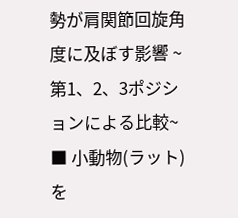勢が肩関節回旋角度に及ぼす影響 ~第1、2、3ポジションによる比較~
■ 小動物(ラット)を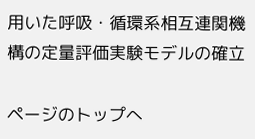用いた呼吸・循環系相互連関機構の定量評価実験モデルの確立

ページのトップへ